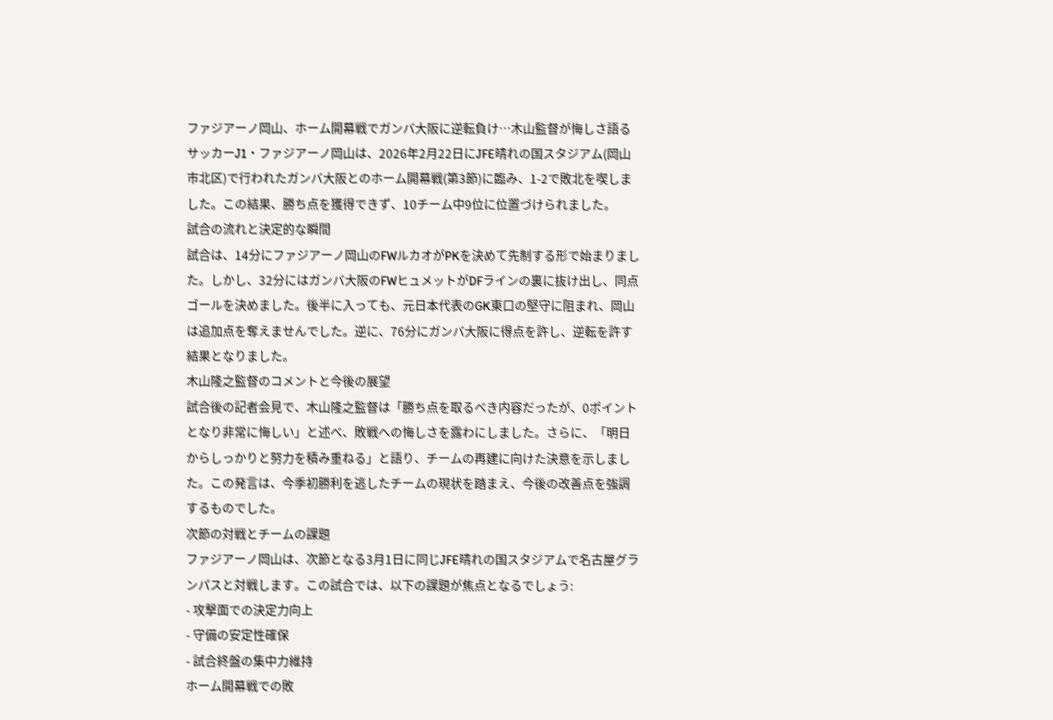ファジアーノ岡山、ホーム開幕戦でガンバ大阪に逆転負け…木山監督が悔しさ語る
サッカーJ1・ファジアーノ岡山は、2026年2月22日にJFE晴れの国スタジアム(岡山市北区)で行われたガンバ大阪とのホーム開幕戦(第3節)に臨み、1-2で敗北を喫しました。この結果、勝ち点を獲得できず、10チーム中9位に位置づけられました。
試合の流れと決定的な瞬間
試合は、14分にファジアーノ岡山のFWルカオがPKを決めて先制する形で始まりました。しかし、32分にはガンバ大阪のFWヒュメットがDFラインの裏に抜け出し、同点ゴールを決めました。後半に入っても、元日本代表のGK東口の堅守に阻まれ、岡山は追加点を奪えませんでした。逆に、76分にガンバ大阪に得点を許し、逆転を許す結果となりました。
木山隆之監督のコメントと今後の展望
試合後の記者会見で、木山隆之監督は「勝ち点を取るべき内容だったが、0ポイントとなり非常に悔しい」と述べ、敗戦への悔しさを露わにしました。さらに、「明日からしっかりと努力を積み重ねる」と語り、チームの再建に向けた決意を示しました。この発言は、今季初勝利を逃したチームの現状を踏まえ、今後の改善点を強調するものでした。
次節の対戦とチームの課題
ファジアーノ岡山は、次節となる3月1日に同じJFE晴れの国スタジアムで名古屋グランパスと対戦します。この試合では、以下の課題が焦点となるでしょう:
- 攻撃面での決定力向上
- 守備の安定性確保
- 試合終盤の集中力維持
ホーム開幕戦での敗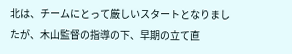北は、チームにとって厳しいスタートとなりましたが、木山監督の指導の下、早期の立て直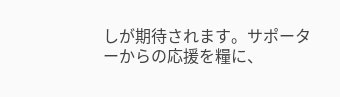しが期待されます。サポーターからの応援を糧に、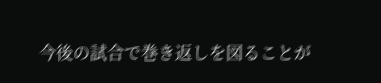今後の試合で巻き返しを図ることが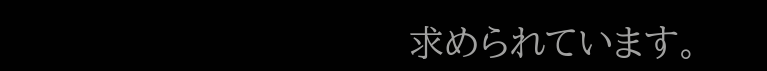求められています。